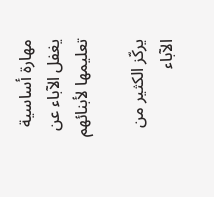مهارة أساسية يغفل الآباء عن تعليمها لأبنائهم

يركّز الكثير من الآباء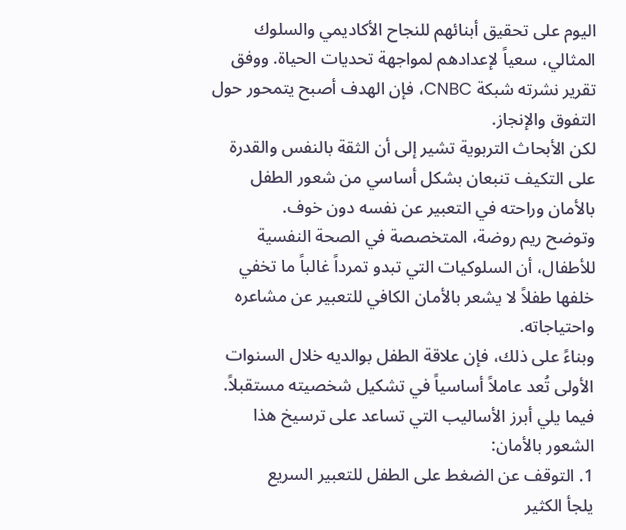اليوم على تحقيق أبنائهم للنجاح الأكاديمي والسلوك المثالي، سعياً لإعدادهم لمواجهة تحديات الحياة. ووفق تقرير نشرته شبكة CNBC، فإن الهدف أصبح يتمحور حول التفوق والإنجاز.
لكن الأبحاث التربوية تشير إلى أن الثقة بالنفس والقدرة على التكيف تنبعان بشكل أساسي من شعور الطفل بالأمان وراحته في التعبير عن نفسه دون خوف.
وتوضح ريم روضة، المتخصصة في الصحة النفسية للأطفال، أن السلوكيات التي تبدو تمرداً غالباً ما تخفي خلفها طفلاً لا يشعر بالأمان الكافي للتعبير عن مشاعره واحتياجاته.
وبناءً على ذلك، فإن علاقة الطفل بوالديه خلال السنوات الأولى تُعد عاملاً أساسياً في تشكيل شخصيته مستقبلاً.
فيما يلي أبرز الأساليب التي تساعد على ترسيخ هذا الشعور بالأمان:
1. التوقف عن الضغط على الطفل للتعبير السريع
يلجأ الكثير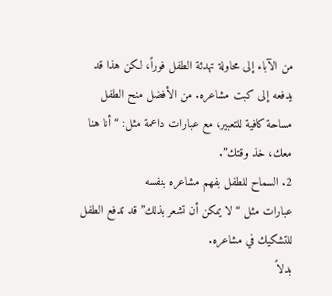من الآباء إلى محاولة تهدئة الطفل فوراً، لكن هذا قد يدفعه إلى كبت مشاعره. من الأفضل منح الطفل مساحة كافية للتعبير، مع عبارات داعمة مثل: “أنا هنا معك، خذ وقتك”.
2. السماح للطفل بفهم مشاعره بنفسه
عبارات مثل “لا يمكن أن تشعر بذلك” قد تدفع الطفل للتشكيك في مشاعره.
بدلاً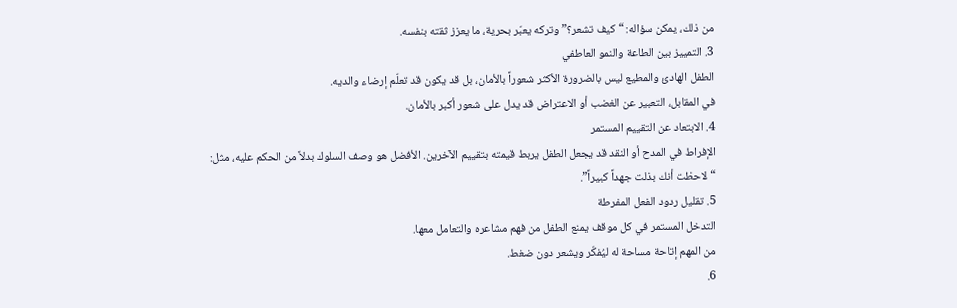من ذلك، يمكن سؤاله: “كيف تشعر؟” وتركه يعبّر بحرية، ما يعزز ثقته بنفسه.
3. التمييز بين الطاعة والنمو العاطفي
الطفل الهادئ والمطيع ليس بالضرورة الأكثر شعوراً بالأمان، بل قد يكون قد تعلّم إرضاء والديه.
في المقابل، التعبير عن الغضب أو الاعتراض قد يدل على شعور أكبر بالأمان.
4. الابتعاد عن التقييم المستمر
الإفراط في المدح أو النقد قد يجعل الطفل يربط قيمته بتقييم الآخرين. الأفضل هو وصف السلوك بدلاً من الحكم عليه، مثل: “لاحظت أنك بذلت جهداً كبيراً”.
5. تقليل ردود الفعل المفرطة
التدخل المستمر في كل موقف يمنع الطفل من فهم مشاعره والتعامل معها.
من المهم إتاحة مساحة له ليُفكّر ويشعر دون ضغط.
6.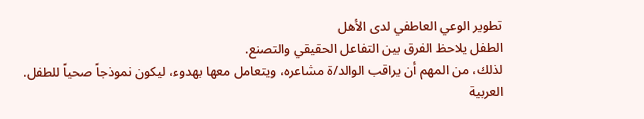تطوير الوعي العاطفي لدى الأهل
الطفل يلاحظ الفرق بين التفاعل الحقيقي والتصنع.
لذلك، من المهم أن يراقب الوالد/ة مشاعره، ويتعامل معها بهدوء، ليكون نموذجاً صحياً للطفل.
العربية